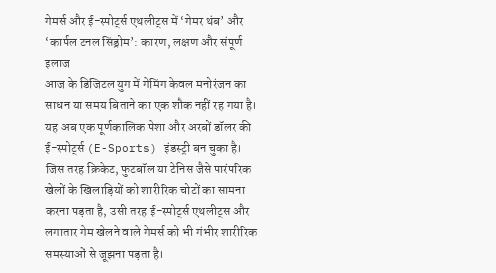गेमर्स और ई-स्पोर्ट्स एथलीट्स में ‘गेमर थंब’ और ‘कार्पल टनल सिंड्रोम’: कारण, लक्षण और संपूर्ण इलाज
आज के डिजिटल युग में गेमिंग केवल मनोरंजन का साधन या समय बिताने का एक शौक नहीं रह गया है। यह अब एक पूर्णकालिक पेशा और अरबों डॉलर की ई-स्पोर्ट्स (E-Sports) इंडस्ट्री बन चुका है। जिस तरह क्रिकेट, फुटबॉल या टेनिस जैसे पारंपरिक खेलों के खिलाड़ियों को शारीरिक चोटों का सामना करना पड़ता है, उसी तरह ई-स्पोर्ट्स एथलीट्स और लगातार गेम खेलने वाले गेमर्स को भी गंभीर शारीरिक समस्याओं से जूझना पड़ता है।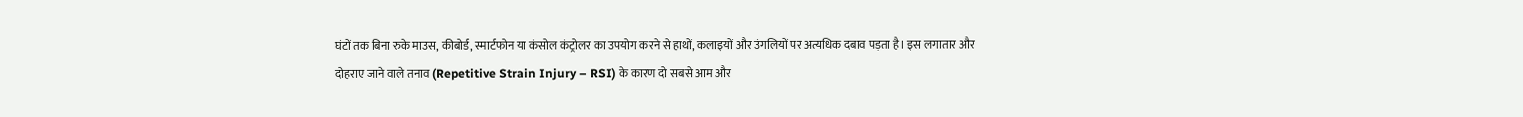घंटों तक बिना रुके माउस, कीबोर्ड, स्मार्टफोन या कंसोल कंट्रोलर का उपयोग करने से हाथों, कलाइयों और उंगलियों पर अत्यधिक दबाव पड़ता है। इस लगातार और दोहराए जाने वाले तनाव (Repetitive Strain Injury – RSI) के कारण दो सबसे आम और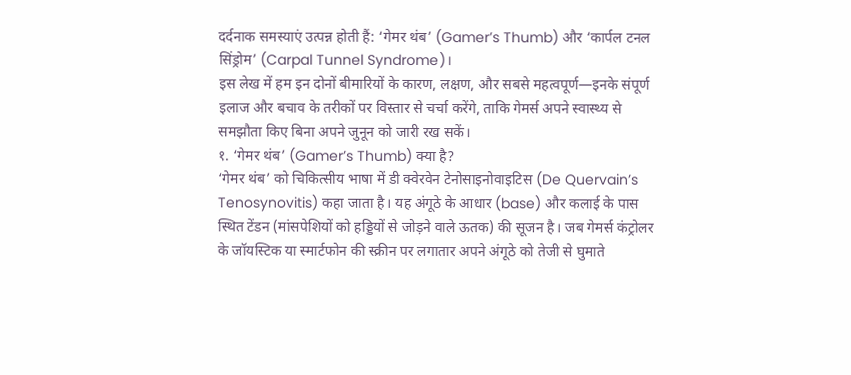दर्दनाक समस्याएं उत्पन्न होती हैं: ‘गेमर थंब’ (Gamer’s Thumb) और ‘कार्पल टनल सिंड्रोम’ (Carpal Tunnel Syndrome)।
इस लेख में हम इन दोनों बीमारियों के कारण, लक्षण, और सबसे महत्वपूर्ण—इनके संपूर्ण इलाज और बचाव के तरीकों पर विस्तार से चर्चा करेंगे, ताकि गेमर्स अपने स्वास्थ्य से समझौता किए बिना अपने जुनून को जारी रख सकें।
१. ‘गेमर थंब’ (Gamer’s Thumb) क्या है?
‘गेमर थंब’ को चिकित्सीय भाषा में डी क्वेरवेन टेनोसाइनोवाइटिस (De Quervain’s Tenosynovitis) कहा जाता है। यह अंगूठे के आधार (base) और कलाई के पास स्थित टेंडन (मांसपेशियों को हड्डियों से जोड़ने वाले ऊतक) की सूजन है। जब गेमर्स कंट्रोलर के जॉयस्टिक या स्मार्टफोन की स्क्रीन पर लगातार अपने अंगूठे को तेजी से घुमाते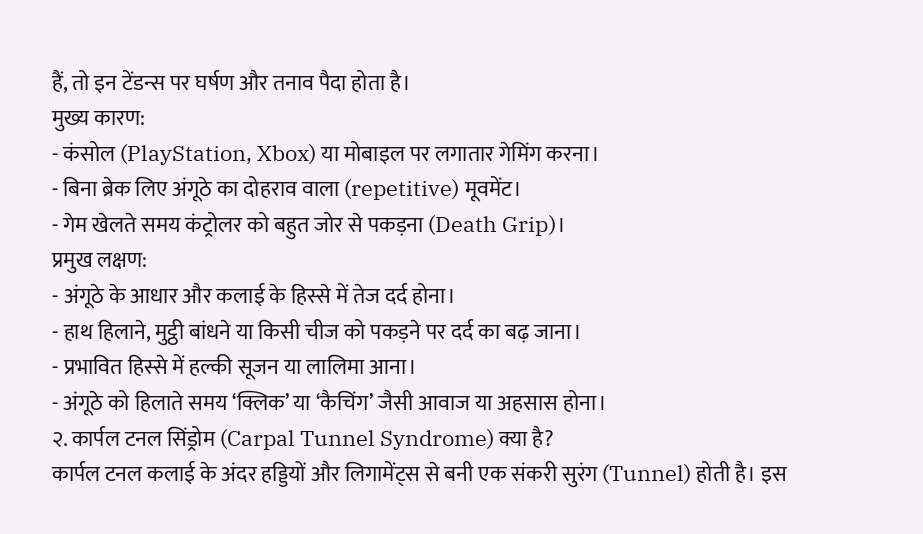हैं, तो इन टेंडन्स पर घर्षण और तनाव पैदा होता है।
मुख्य कारण:
- कंसोल (PlayStation, Xbox) या मोबाइल पर लगातार गेमिंग करना।
- बिना ब्रेक लिए अंगूठे का दोहराव वाला (repetitive) मूवमेंट।
- गेम खेलते समय कंट्रोलर को बहुत जोर से पकड़ना (Death Grip)।
प्रमुख लक्षण:
- अंगूठे के आधार और कलाई के हिस्से में तेज दर्द होना।
- हाथ हिलाने, मुट्ठी बांधने या किसी चीज को पकड़ने पर दर्द का बढ़ जाना।
- प्रभावित हिस्से में हल्की सूजन या लालिमा आना।
- अंगूठे को हिलाते समय ‘क्लिक’ या ‘कैचिंग’ जैसी आवाज या अहसास होना।
२. कार्पल टनल सिंड्रोम (Carpal Tunnel Syndrome) क्या है?
कार्पल टनल कलाई के अंदर हड्डियों और लिगामेंट्स से बनी एक संकरी सुरंग (Tunnel) होती है। इस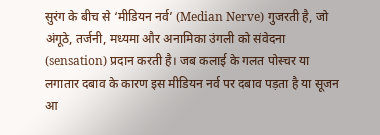सुरंग के बीच से ‘मीडियन नर्व’ (Median Nerve) गुजरती है, जो अंगूठे, तर्जनी, मध्यमा और अनामिका उंगली को संवेदना (sensation) प्रदान करती है। जब कलाई के गलत पोस्चर या लगातार दबाव के कारण इस मीडियन नर्व पर दबाव पड़ता है या सूजन आ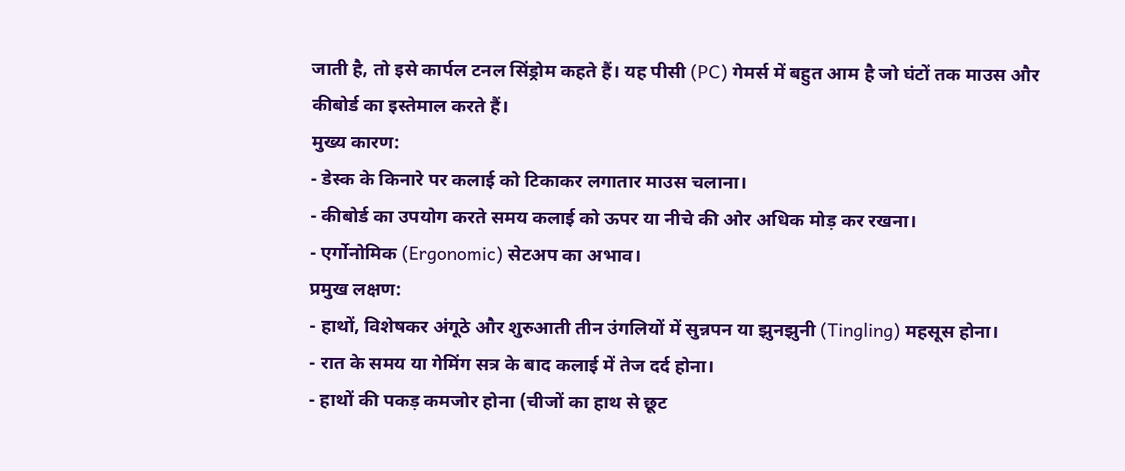जाती है, तो इसे कार्पल टनल सिंड्रोम कहते हैं। यह पीसी (PC) गेमर्स में बहुत आम है जो घंटों तक माउस और कीबोर्ड का इस्तेमाल करते हैं।
मुख्य कारण:
- डेस्क के किनारे पर कलाई को टिकाकर लगातार माउस चलाना।
- कीबोर्ड का उपयोग करते समय कलाई को ऊपर या नीचे की ओर अधिक मोड़ कर रखना।
- एर्गोनोमिक (Ergonomic) सेटअप का अभाव।
प्रमुख लक्षण:
- हाथों, विशेषकर अंगूठे और शुरुआती तीन उंगलियों में सुन्नपन या झुनझुनी (Tingling) महसूस होना।
- रात के समय या गेमिंग सत्र के बाद कलाई में तेज दर्द होना।
- हाथों की पकड़ कमजोर होना (चीजों का हाथ से छूट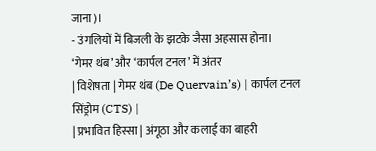जाना)।
- उंगलियों में बिजली के झटके जैसा अहसास होना।
‘गेमर थंब’ और ‘कार्पल टनल’ में अंतर
| विशेषता | गेमर थंब (De Quervain’s) | कार्पल टनल सिंड्रोम (CTS) |
| प्रभावित हिस्सा | अंगूठा और कलाई का बाहरी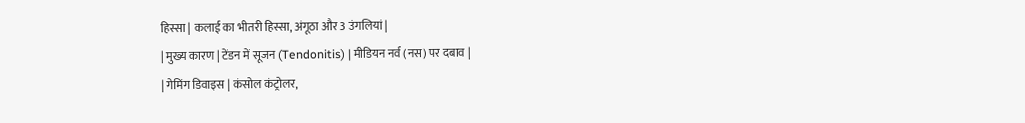हिस्सा | कलाई का भीतरी हिस्सा, अंगूठा और 3 उंगलियां |
| मुख्य कारण | टेंडन में सूजन (Tendonitis) | मीडियन नर्व (नस) पर दबाव |
| गेमिंग डिवाइस | कंसोल कंट्रोलर,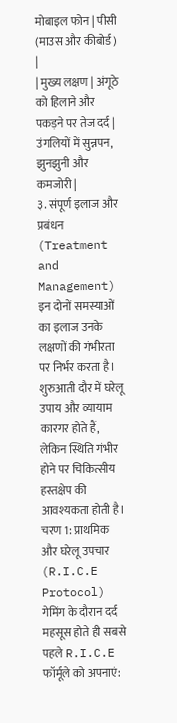मोबाइल फोन | पीसी (माउस और कीबोर्ड) |
| मुख्य लक्षण | अंगूठे को हिलाने और पकड़ने पर तेज दर्द | उंगलियों में सुन्नपन, झुनझुनी और कमजोरी |
३. संपूर्ण इलाज और प्रबंधन (Treatment and Management)
इन दोनों समस्याओं का इलाज उनके लक्षणों की गंभीरता पर निर्भर करता है। शुरुआती दौर में घरेलू उपाय और व्यायाम कारगर होते हैं, लेकिन स्थिति गंभीर होने पर चिकित्सीय हस्तक्षेप की आवश्यकता होती है।
चरण 1: प्राथमिक और घरेलू उपचार (R.I.C.E Protocol)
गेमिंग के दौरान दर्द महसूस होते ही सबसे पहले R.I.C.E फॉर्मूले को अपनाएं: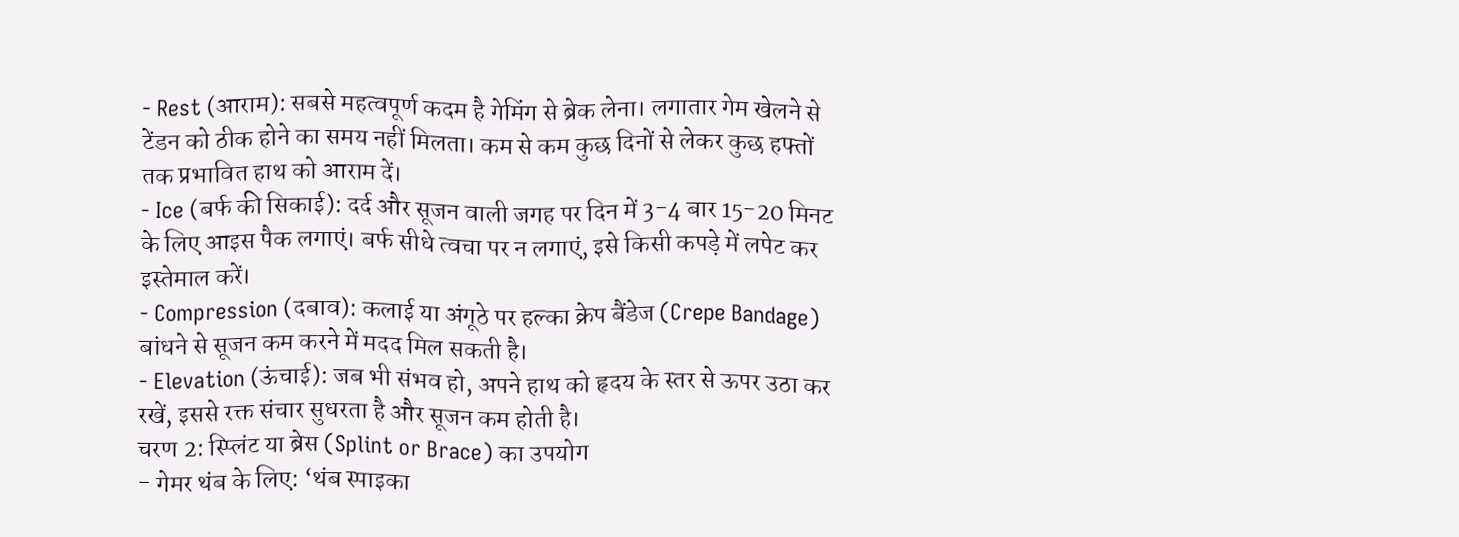- Rest (आराम): सबसे महत्वपूर्ण कदम है गेमिंग से ब्रेक लेना। लगातार गेम खेलने से टेंडन को ठीक होने का समय नहीं मिलता। कम से कम कुछ दिनों से लेकर कुछ हफ्तों तक प्रभावित हाथ को आराम दें।
- Ice (बर्फ की सिकाई): दर्द और सूजन वाली जगह पर दिन में 3-4 बार 15-20 मिनट के लिए आइस पैक लगाएं। बर्फ सीधे त्वचा पर न लगाएं, इसे किसी कपड़े में लपेट कर इस्तेमाल करें।
- Compression (दबाव): कलाई या अंगूठे पर हल्का क्रेप बैंडेज (Crepe Bandage) बांधने से सूजन कम करने में मदद मिल सकती है।
- Elevation (ऊंचाई): जब भी संभव हो, अपने हाथ को हृदय के स्तर से ऊपर उठा कर रखें, इससे रक्त संचार सुधरता है और सूजन कम होती है।
चरण 2: स्प्लिंट या ब्रेस (Splint or Brace) का उपयोग
- गेमर थंब के लिए: ‘थंब स्पाइका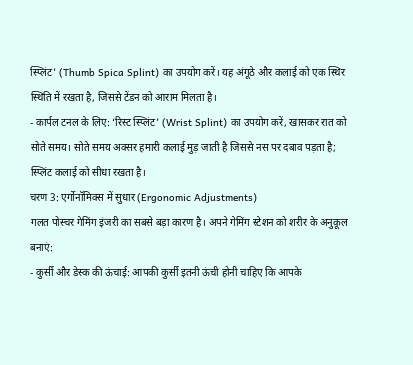स्प्लिंट’ (Thumb Spica Splint) का उपयोग करें। यह अंगूठे और कलाई को एक स्थिर स्थिति में रखता है, जिससे टेंडन को आराम मिलता है।
- कार्पल टनल के लिए: ‘रिस्ट स्प्लिंट’ (Wrist Splint) का उपयोग करें, खासकर रात को सोते समय। सोते समय अक्सर हमारी कलाई मुड़ जाती है जिससे नस पर दबाव पड़ता है; स्प्लिंट कलाई को सीधा रखता है।
चरण 3: एर्गोनॉमिक्स में सुधार (Ergonomic Adjustments)
गलत पोस्चर गेमिंग इंजरी का सबसे बड़ा कारण है। अपने गेमिंग स्टेशन को शरीर के अनुकूल बनाएं:
- कुर्सी और डेस्क की ऊंचाई: आपकी कुर्सी इतनी ऊंची होनी चाहिए कि आपके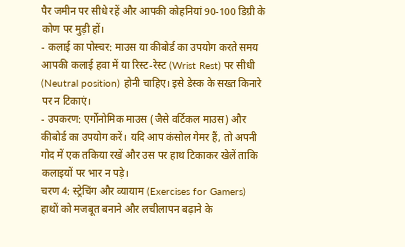पैर जमीन पर सीधे रहें और आपकी कोहनियां 90-100 डिग्री के कोण पर मुड़ी हों।
- कलाई का पोस्चर: माउस या कीबोर्ड का उपयोग करते समय आपकी कलाई हवा में या रिस्ट-रेस्ट (Wrist Rest) पर सीधी (Neutral position) होनी चाहिए। इसे डेस्क के सख्त किनारे पर न टिकाएं।
- उपकरण: एर्गोनोमिक माउस (जैसे वर्टिकल माउस) और कीबोर्ड का उपयोग करें। यदि आप कंसोल गेमर हैं, तो अपनी गोद में एक तकिया रखें और उस पर हाथ टिकाकर खेलें ताकि कलाइयों पर भार न पड़े।
चरण 4: स्ट्रेचिंग और व्यायाम (Exercises for Gamers)
हाथों को मजबूत बनाने और लचीलापन बढ़ाने के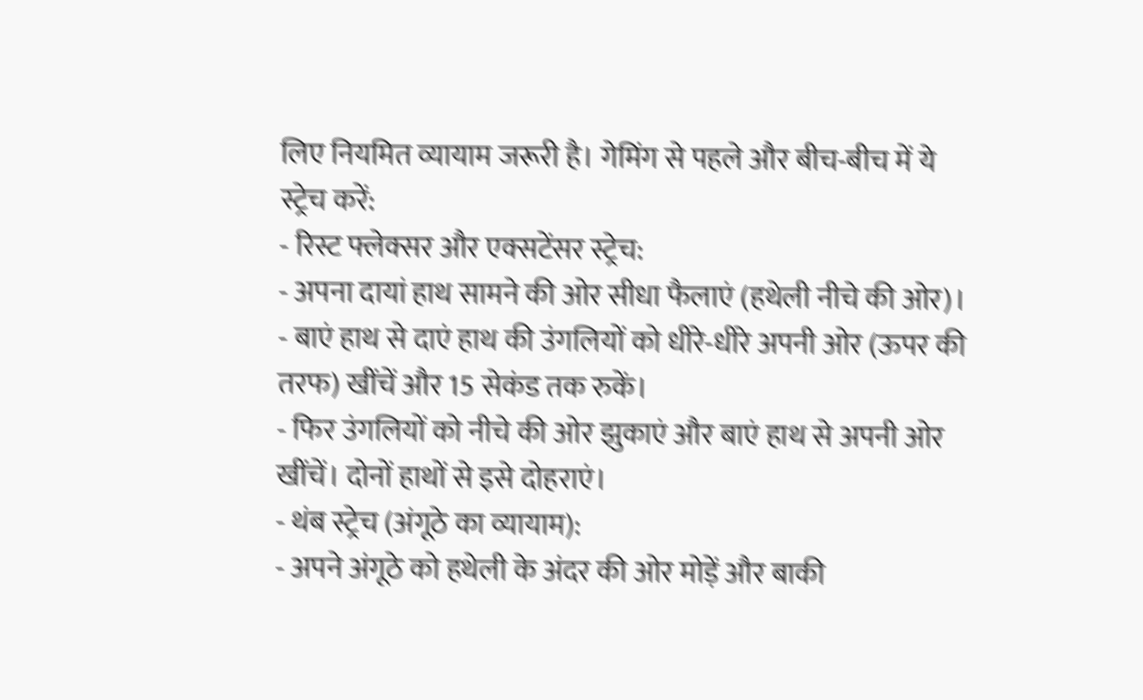लिए नियमित व्यायाम जरूरी है। गेमिंग से पहले और बीच-बीच में ये स्ट्रेच करें:
- रिस्ट फ्लेक्सर और एक्सटेंसर स्ट्रेच:
- अपना दायां हाथ सामने की ओर सीधा फैलाएं (हथेली नीचे की ओर)।
- बाएं हाथ से दाएं हाथ की उंगलियों को धीरे-धीरे अपनी ओर (ऊपर की तरफ) खींचें और 15 सेकंड तक रुकें।
- फिर उंगलियों को नीचे की ओर झुकाएं और बाएं हाथ से अपनी ओर खींचें। दोनों हाथों से इसे दोहराएं।
- थंब स्ट्रेच (अंगूठे का व्यायाम):
- अपने अंगूठे को हथेली के अंदर की ओर मोड़ें और बाकी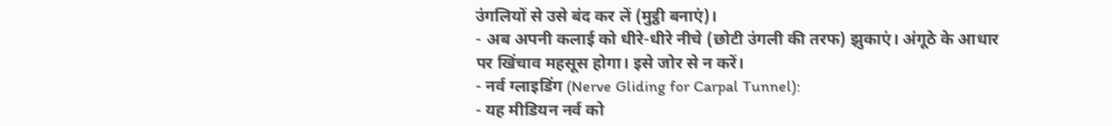उंगलियों से उसे बंद कर लें (मुट्ठी बनाएं)।
- अब अपनी कलाई को धीरे-धीरे नीचे (छोटी उंगली की तरफ) झुकाएं। अंगूठे के आधार पर खिंचाव महसूस होगा। इसे जोर से न करें।
- नर्व ग्लाइडिंग (Nerve Gliding for Carpal Tunnel):
- यह मीडियन नर्व को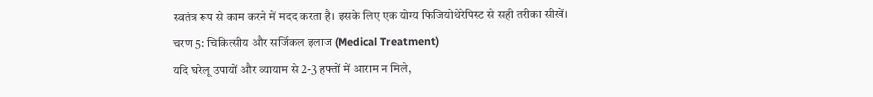स्वतंत्र रूप से काम करने में मदद करता है। इसके लिए एक योग्य फिजियोथेरेपिस्ट से सही तरीका सीखें।
चरण 5: चिकित्सीय और सर्जिकल इलाज (Medical Treatment)
यदि घरेलू उपायों और व्यायाम से 2-3 हफ्तों में आराम न मिले,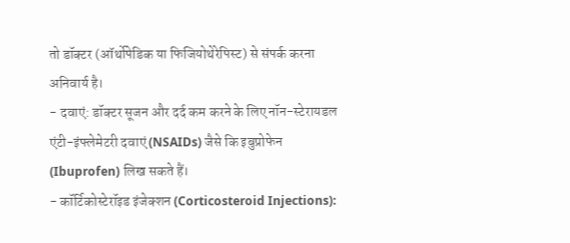तो डॉक्टर (ऑर्थोपेडिक या फिजियोथेरेपिस्ट) से संपर्क करना अनिवार्य है।
- दवाएं: डॉक्टर सूजन और दर्द कम करने के लिए नॉन-स्टेरायडल एंटी-इंफ्लेमेटरी दवाएं (NSAIDs) जैसे कि इबुप्रोफेन (Ibuprofen) लिख सकते हैं।
- कॉर्टिकोस्टेरॉइड इंजेक्शन (Corticosteroid Injections):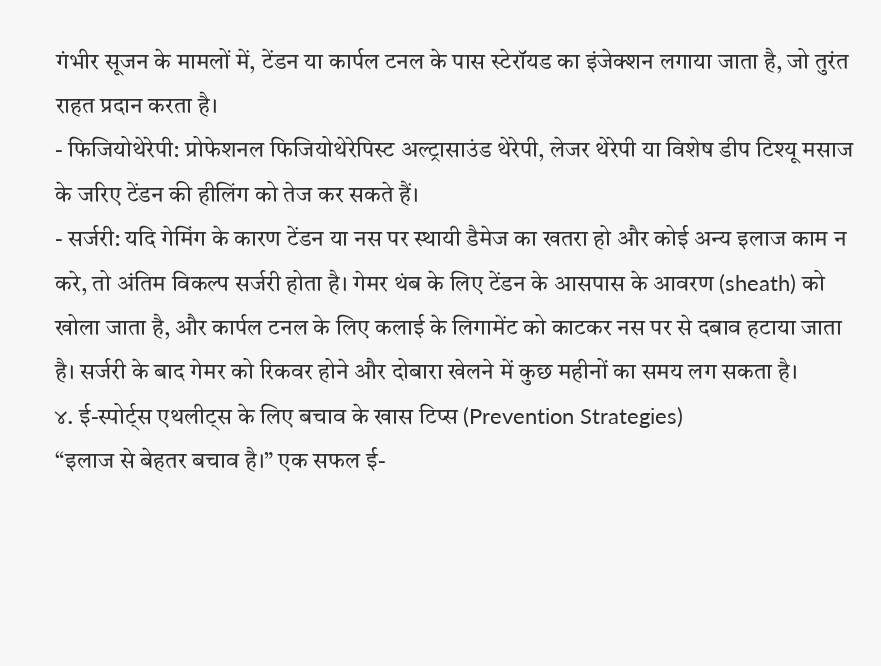गंभीर सूजन के मामलों में, टेंडन या कार्पल टनल के पास स्टेरॉयड का इंजेक्शन लगाया जाता है, जो तुरंत राहत प्रदान करता है।
- फिजियोथेरेपी: प्रोफेशनल फिजियोथेरेपिस्ट अल्ट्रासाउंड थेरेपी, लेजर थेरेपी या विशेष डीप टिश्यू मसाज के जरिए टेंडन की हीलिंग को तेज कर सकते हैं।
- सर्जरी: यदि गेमिंग के कारण टेंडन या नस पर स्थायी डैमेज का खतरा हो और कोई अन्य इलाज काम न करे, तो अंतिम विकल्प सर्जरी होता है। गेमर थंब के लिए टेंडन के आसपास के आवरण (sheath) को खोला जाता है, और कार्पल टनल के लिए कलाई के लिगामेंट को काटकर नस पर से दबाव हटाया जाता है। सर्जरी के बाद गेमर को रिकवर होने और दोबारा खेलने में कुछ महीनों का समय लग सकता है।
४. ई-स्पोर्ट्स एथलीट्स के लिए बचाव के खास टिप्स (Prevention Strategies)
“इलाज से बेहतर बचाव है।” एक सफल ई-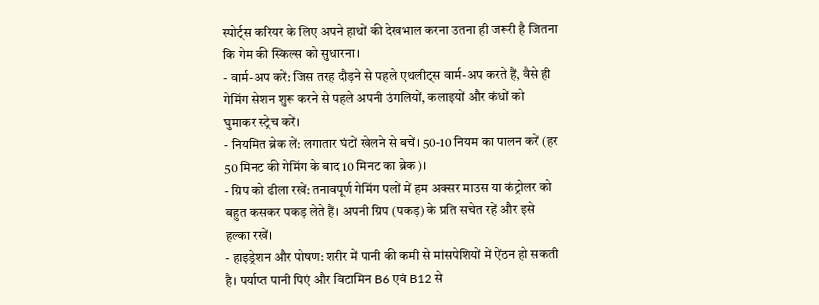स्पोर्ट्स करियर के लिए अपने हाथों की देखभाल करना उतना ही जरूरी है जितना कि गेम की स्किल्स को सुधारना।
- वार्म-अप करें: जिस तरह दौड़ने से पहले एथलीट्स वार्म-अप करते हैं, वैसे ही गेमिंग सेशन शुरू करने से पहले अपनी उंगलियों, कलाइयों और कंधों को घुमाकर स्ट्रेच करें।
- नियमित ब्रेक लें: लगातार घंटों खेलने से बचें। 50-10 नियम का पालन करें (हर 50 मिनट की गेमिंग के बाद 10 मिनट का ब्रेक)।
- ग्रिप को ढीला रखें: तनावपूर्ण गेमिंग पलों में हम अक्सर माउस या कंट्रोलर को बहुत कसकर पकड़ लेते हैं। अपनी ग्रिप (पकड़) के प्रति सचेत रहें और इसे हल्का रखें।
- हाइड्रेशन और पोषण: शरीर में पानी की कमी से मांसपेशियों में ऐंठन हो सकती है। पर्याप्त पानी पिएं और विटामिन B6 एवं B12 से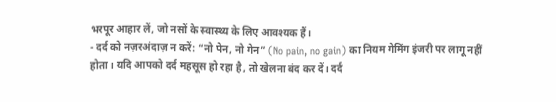भरपूर आहार लें, जो नसों के स्वास्थ्य के लिए आवश्यक हैं।
- दर्द को नज़रअंदाज़ न करें: “नो पेन, नो गेन” (No pain, no gain) का नियम गेमिंग इंजरी पर लागू नहीं होता। यदि आपको दर्द महसूस हो रहा है, तो खेलना बंद कर दें। दर्द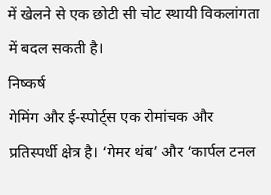में खेलने से एक छोटी सी चोट स्थायी विकलांगता में बदल सकती है।
निष्कर्ष
गेमिंग और ई-स्पोर्ट्स एक रोमांचक और प्रतिस्पर्धी क्षेत्र है। ‘गेमर थंब’ और ‘कार्पल टनल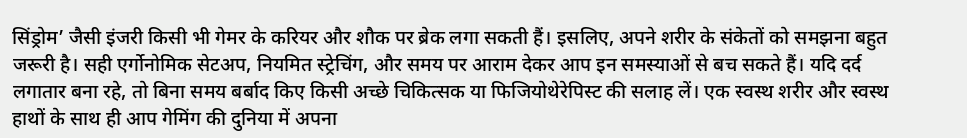सिंड्रोम’ जैसी इंजरी किसी भी गेमर के करियर और शौक पर ब्रेक लगा सकती हैं। इसलिए, अपने शरीर के संकेतों को समझना बहुत जरूरी है। सही एर्गोनोमिक सेटअप, नियमित स्ट्रेचिंग, और समय पर आराम देकर आप इन समस्याओं से बच सकते हैं। यदि दर्द लगातार बना रहे, तो बिना समय बर्बाद किए किसी अच्छे चिकित्सक या फिजियोथेरेपिस्ट की सलाह लें। एक स्वस्थ शरीर और स्वस्थ हाथों के साथ ही आप गेमिंग की दुनिया में अपना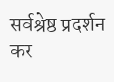सर्वश्रेष्ठ प्रदर्शन कर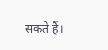सकते हैं।